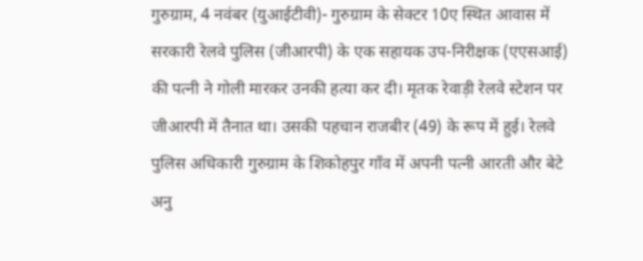गुरुग्राम, 4 नवंबर (युआईटीवी)- गुरुग्राम के सेक्टर 10ए स्थित आवास में सरकारी रेलवे पुलिस (जीआरपी) के एक सहायक उप-निरीक्षक (एएसआई) की पत्नी ने गोली मारकर उनकी हत्या कर दी। मृतक रेवाड़ी रेलवे स्टेशन पर जीआरपी में तैनात था। उसकी पहचान राजबीर (49) के रूप में हुई। रेलवे पुलिस अधिकारी गुरुग्राम के शिकोहपुर गाँव में अपनी पत्नी आरती और बेटे अनु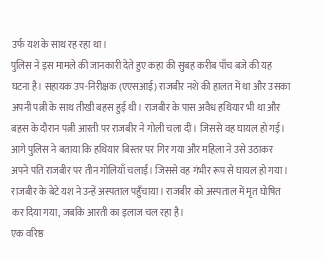उर्फ यश के साथ रह रहा था।
पुलिस ने इस मामले की जानकारी देते हुए कहा की सुबह करीब पाँच बजे की यह घटना है। सहायक उप-निरीक्षक (एएसआई) राजबीर नशे की हालत में था और उसका अपनी पत्नी के साथ तीखी बहस हुई थी। राजबीर के पास अवैध हथियार भी था और बहस के दौरान पत्नी आरती पर राजबीर ने गोली चला दी। जिससे वह घायल हो गई।
आगे पुलिस ने बताया कि हथियार बिस्तर पर गिर गया और महिला ने उसे उठाकर अपने पति राजबीर पर तीन गोलियाँ चलाईं। जिससे वह गंभीर रूप से घायल हो गया। राजबीर के बेटे यश ने उन्हें अस्पताल पहुँचाया। राजबीर को अस्पताल में मृत घोषित कर दिया गया, जबकि आरती का इलाज चल रहा है।
एक वरिष्ठ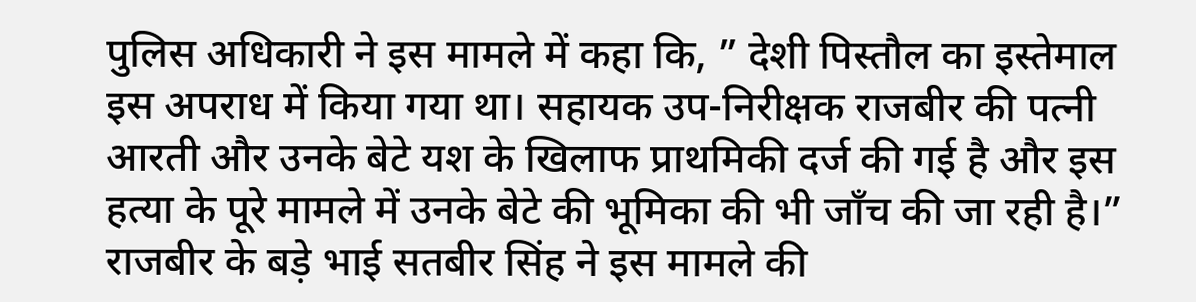पुलिस अधिकारी ने इस मामले में कहा कि, ” देशी पिस्तौल का इस्तेमाल इस अपराध में किया गया था। सहायक उप-निरीक्षक राजबीर की पत्नी आरती और उनके बेटे यश के खिलाफ प्राथमिकी दर्ज की गई है और इस हत्या के पूरे मामले में उनके बेटे की भूमिका की भी जाँच की जा रही है।”
राजबीर के बड़े भाई सतबीर सिंह ने इस मामले की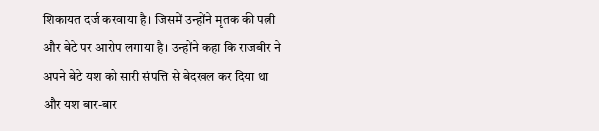शिकायत दर्ज करवाया है। जिसमें उन्होंने मृतक की पत्नी और बेटे पर आरोप लगाया है। उन्होंने कहा कि राजबीर ने अपने बेटे यश को सारी संपत्ति से बेदखल कर दिया था और यश बार-बार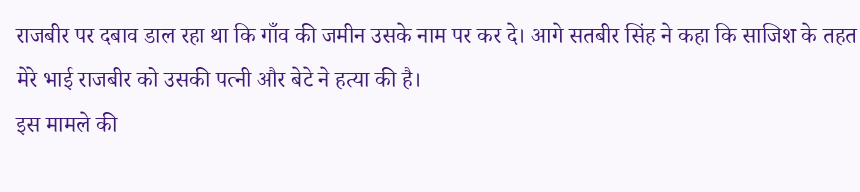राजबीर पर दबाव डाल रहा था कि गाँव की जमीन उसके नाम पर कर दे। आगे सतबीर सिंह ने कहा कि साजिश के तहत मेरे भाई राजबीर को उसकी पत्नी और बेटे ने हत्या की है।
इस मामले की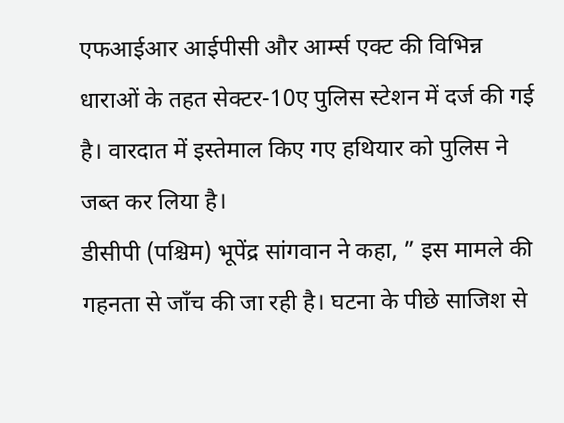एफआईआर आईपीसी और आर्म्स एक्ट की विभिन्न धाराओं के तहत सेक्टर-10ए पुलिस स्टेशन में दर्ज की गई है। वारदात में इस्तेमाल किए गए हथियार को पुलिस ने जब्त कर लिया है।
डीसीपी (पश्चिम) भूपेंद्र सांगवान ने कहा, ” इस मामले की गहनता से जाँच की जा रही है। घटना के पीछे साजिश से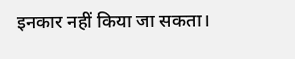इनकार नहीं किया जा सकता।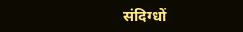संदिग्धों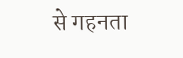से गहनता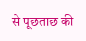से पूछताछ की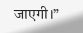जाएगी।”